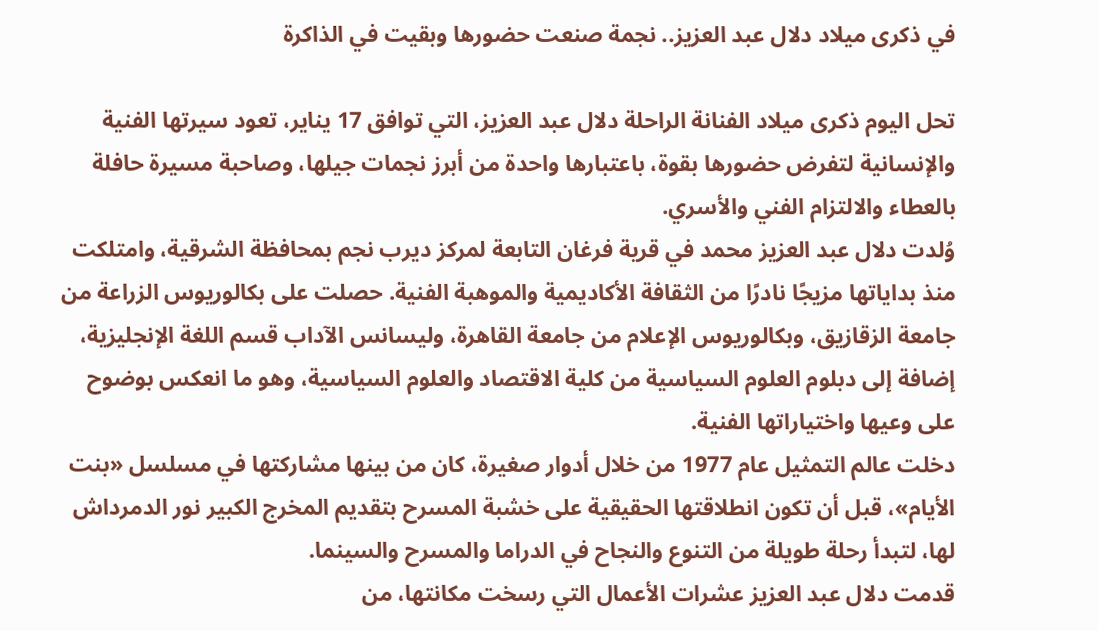في ذكرى ميلاد دلال عبد العزيز.. نجمة صنعت حضورها وبقيت في الذاكرة

تحل اليوم ذكرى ميلاد الفنانة الراحلة دلال عبد العزيز، التي توافق 17 يناير، تعود سيرتها الفنية والإنسانية لتفرض حضورها بقوة، باعتبارها واحدة من أبرز نجمات جيلها، وصاحبة مسيرة حافلة بالعطاء والالتزام الفني والأسري.
وُلدت دلال عبد العزيز محمد في قرية فرغان التابعة لمركز ديرب نجم بمحافظة الشرقية، وامتلكت منذ بداياتها مزيجًا نادرًا من الثقافة الأكاديمية والموهبة الفنية. حصلت على بكالوريوس الزراعة من جامعة الزقازيق، وبكالوريوس الإعلام من جامعة القاهرة، وليسانس الآداب قسم اللغة الإنجليزية، إضافة إلى دبلوم العلوم السياسية من كلية الاقتصاد والعلوم السياسية، وهو ما انعكس بوضوح على وعيها واختياراتها الفنية.
دخلت عالم التمثيل عام 1977 من خلال أدوار صغيرة، كان من بينها مشاركتها في مسلسل «بنت الأيام»، قبل أن تكون انطلاقتها الحقيقية على خشبة المسرح بتقديم المخرج الكبير نور الدمرداش لها، لتبدأ رحلة طويلة من التنوع والنجاح في الدراما والمسرح والسينما.
قدمت دلال عبد العزيز عشرات الأعمال التي رسخت مكانتها، من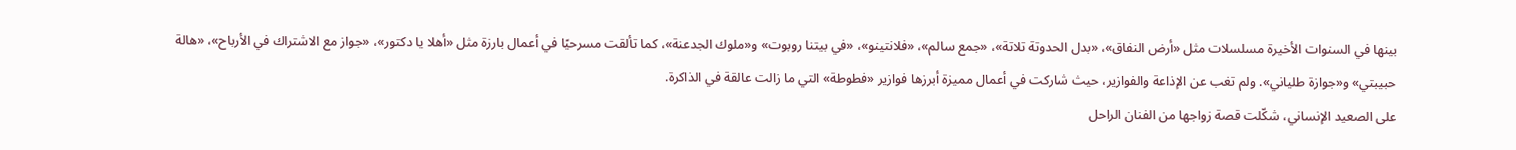بينها في السنوات الأخيرة مسلسلات مثل «أرض النفاق»، «بدل الحدوتة تلاتة»، «جمع سالم»، «فلانتينو»، «في بيتنا روبوت» و«ملوك الجدعنة»، كما تألقت مسرحيًا في أعمال بارزة مثل «أهلا يا دكتور»، «جواز مع الاشتراك في الأرباح»، «هالة حبيبتي» و«جوازة طلياني». ولم تغب عن الإذاعة والفوازير، حيث شاركت في أعمال مميزة أبرزها فوازير «فطوطة» التي ما زالت عالقة في الذاكرة.
على الصعيد الإنساني، شكّلت قصة زواجها من الفنان الراحل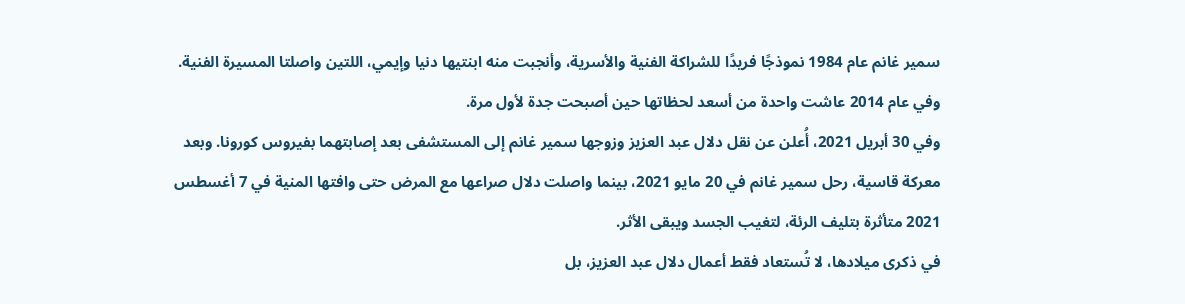سمير غانم عام 1984 نموذجًا فريدًا للشراكة الفنية والأسرية، وأنجبت منه ابنتيها دنيا وإيمي، اللتين واصلتا المسيرة الفنية. وفي عام 2014 عاشت واحدة من أسعد لحظاتها حين أصبحت جدة لأول مرة.
وفي 30 أبريل 2021، أُعلن عن نقل دلال عبد العزيز وزوجها سمير غانم إلى المستشفى بعد إصابتهما بفيروس كورونا. وبعد معركة قاسية، رحل سمير غانم في 20 مايو 2021، بينما واصلت دلال صراعها مع المرض حتى وافتها المنية في 7 أغسطس 2021 متأثرة بتليف الرئة، لتغيب الجسد ويبقى الأثر.
في ذكرى ميلادها، لا تُستعاد فقط أعمال دلال عبد العزيز، بل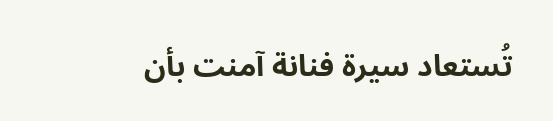تُستعاد سيرة فنانة آمنت بأن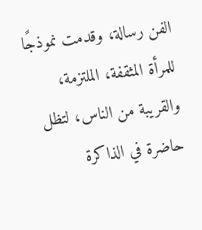الفن رسالة، وقدمت نموذجًا للمرأة المثقفة، الملتزمة، والقريبة من الناس، لتظل حاضرة في الذاكرة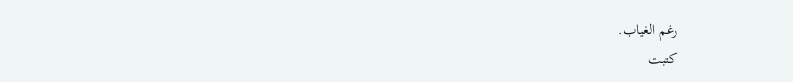رغم الغياب.
كتبت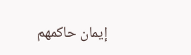إيمان حاكمهم